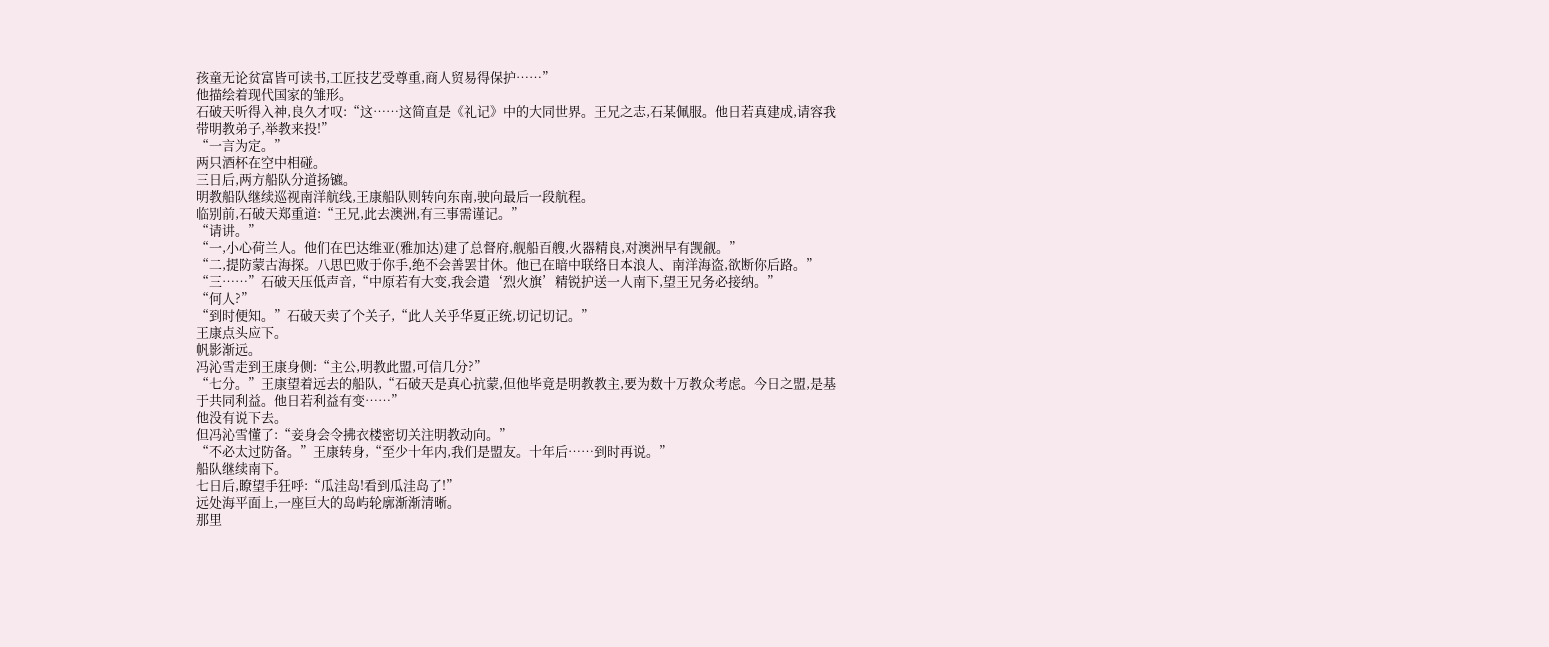孩童无论贫富皆可读书,工匠技艺受尊重,商人贸易得保护……”
他描绘着现代国家的雏形。
石破天听得入神,良久才叹:“这……这简直是《礼记》中的大同世界。王兄之志,石某佩服。他日若真建成,请容我带明教弟子,举教来投!”
“一言为定。”
两只酒杯在空中相碰。
三日后,两方船队分道扬镳。
明教船队继续巡视南洋航线,王康船队则转向东南,驶向最后一段航程。
临别前,石破天郑重道:“王兄,此去澳洲,有三事需谨记。”
“请讲。”
“一,小心荷兰人。他们在巴达维亚(雅加达)建了总督府,舰船百艘,火器精良,对澳洲早有觊觎。”
“二,提防蒙古海探。八思巴败于你手,绝不会善罢甘休。他已在暗中联络日本浪人、南洋海盗,欲断你后路。”
“三……”石破天压低声音,“中原若有大变,我会遣‘烈火旗’精锐护送一人南下,望王兄务必接纳。”
“何人?”
“到时便知。”石破天卖了个关子,“此人关乎华夏正统,切记切记。”
王康点头应下。
帆影渐远。
冯沁雪走到王康身侧:“主公,明教此盟,可信几分?”
“七分。”王康望着远去的船队,“石破天是真心抗蒙,但他毕竟是明教教主,要为数十万教众考虑。今日之盟,是基于共同利益。他日若利益有变……”
他没有说下去。
但冯沁雪懂了:“妾身会令拂衣楼密切关注明教动向。”
“不必太过防备。”王康转身,“至少十年内,我们是盟友。十年后……到时再说。”
船队继续南下。
七日后,瞭望手狂呼:“瓜洼岛!看到瓜洼岛了!”
远处海平面上,一座巨大的岛屿轮廓渐渐清晰。
那里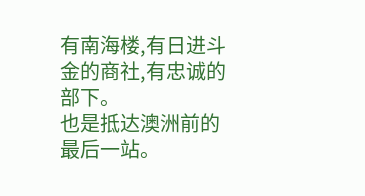有南海楼,有日进斗金的商社,有忠诚的部下。
也是抵达澳洲前的最后一站。